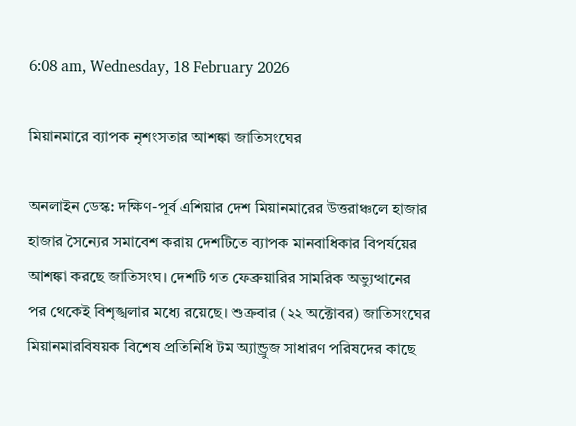6:08 am, Wednesday, 18 February 2026

মিয়ানমারে ব্যাপক নৃশংসতার আশঙ্কা জাতিসংঘের

অনলাইন ডেস্ক: দক্ষিণ-পূর্ব এশিয়ার দেশ মিয়ানমারের উত্তরাঞ্চলে হাজার হাজার সৈন্যের সমাবেশ করায় দেশটিতে ব্যাপক মানবাধিকার বিপর্যয়ের আশঙ্কা করছে জাতিসংঘ। দেশটি গত ফেব্রুয়ারির সামরিক অভ্যুত্থানের পর থেকেই বিশৃঙ্খলার মধ্যে রয়েছে। শুক্রবার (২২ অক্টোবর) জাতিসংঘের মিয়ানমারবিষয়ক বিশেষ প্রতিনিধি টম অ্যান্ড্রুজ সাধারণ পরিষদের কাছে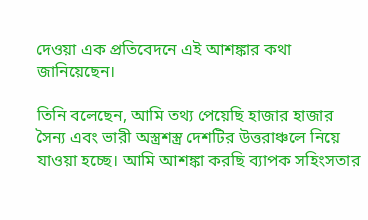দেওয়া এক প্রতিবেদনে এই আশঙ্কার কথা জানিয়েছেন।

তিনি বলেছেন, আমি তথ্য পেয়েছি হাজার হাজার সৈন্য এবং ভারী অস্ত্রশস্ত্র দেশটির উত্তরাঞ্চলে নিয়ে যাওয়া হচ্ছে। আমি আশঙ্কা করছি ব্যাপক সহিংসতার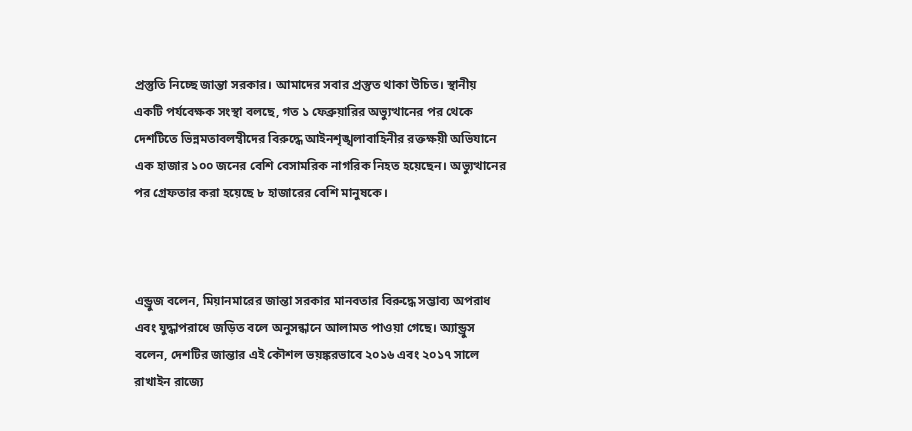প্রস্তুতি নিচ্ছে জান্তা সরকার। আমাদের সবার প্রস্তুত থাকা উচিত। স্থানীয় একটি পর্যবেক্ষক সংস্থা বলছে, গত ১ ফেব্রুয়ারির অভ্যুত্থানের পর থেকে দেশটিতে ভিন্নমতাবলম্বীদের বিরুদ্ধে আইনশৃঙ্খলাবাহিনীর রক্তক্ষয়ী অভিযানে এক হাজার ১০০ জনের বেশি বেসামরিক নাগরিক নিহত হয়েছেন। অভ্যুত্থানের পর গ্রেফতার করা হয়েছে ৮ হাজারের বেশি মানুষকে।



এন্ড্রুজ বলেন, মিয়ানমারের জান্তা সরকার মানবতার বিরুদ্ধে সম্ভাব্য অপরাধ এবং যুদ্ধাপরাধে জড়িত বলে অনুসন্ধানে আলামত পাওয়া গেছে। অ্যান্ড্রুস বলেন, দেশটির জান্তার এই কৌশল ভয়ঙ্করভাবে ২০১৬ এবং ২০১৭ সালে রাখাইন রাজ্যে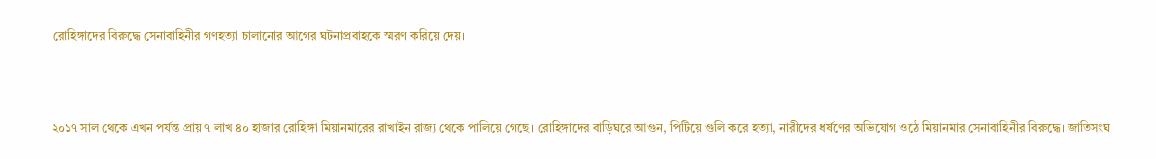রোহিঙ্গাদের বিরুদ্ধে সেনাবাহিনীর গণহত্যা চালানোর আগের ঘটনাপ্রবাহকে স্মরণ করিয়ে দেয়।



২০১৭ সাল থেকে এখন পর্যন্ত প্রায় ৭ লাখ ৪০ হাজার রোহিঙ্গা মিয়ানমারের রাখাইন রাজ্য থেকে পালিয়ে গেছে। রোহিঙ্গাদের বাড়িঘরে আগুন, পিটিয়ে গুলি করে হত্যা, নারীদের ধর্ষণের অভিযোগ ওঠে মিয়ানমার সেনাবাহিনীর বিরুদ্ধে। জাতিসংঘ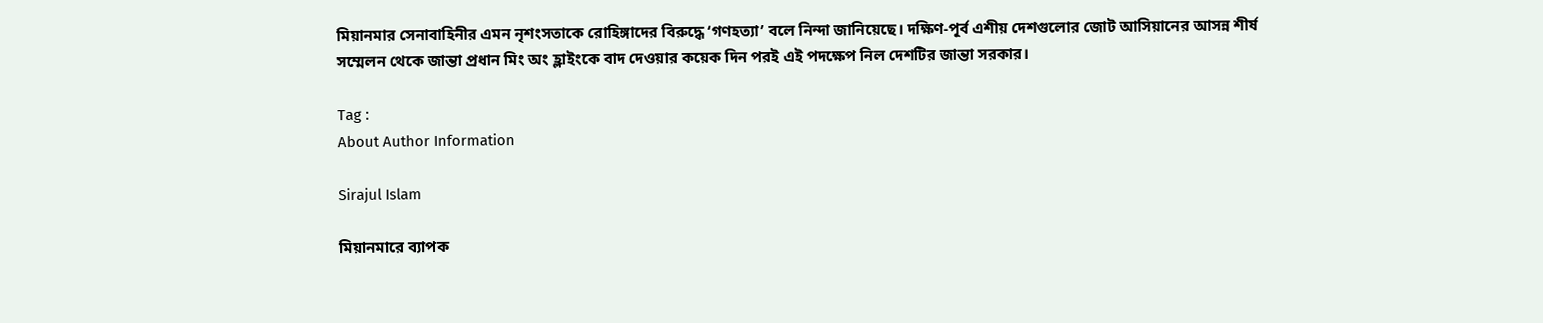মিয়ানমার সেনাবাহিনীর এমন নৃশংসতাকে রোহিঙ্গাদের বিরুদ্ধে ‘গণহত্যা’ বলে নিন্দা জানিয়েছে। দক্ষিণ-পূর্ব এশীয় দেশগুলোর জোট আসিয়ানের আসন্ন শীর্ষ সম্মেলন থেকে জান্তা প্রধান মিং অং হ্লাইংকে বাদ দেওয়ার কয়েক দিন পরই এই পদক্ষেপ নিল দেশটির জান্তা সরকার।

Tag :
About Author Information

Sirajul Islam

মিয়ানমারে ব্যাপক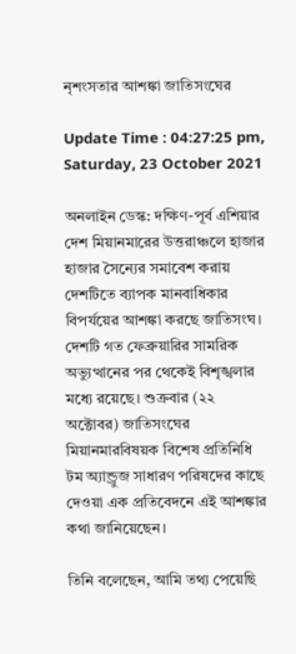নৃশংসতার আশঙ্কা জাতিসংঘের

Update Time : 04:27:25 pm, Saturday, 23 October 2021

অনলাইন ডেস্ক: দক্ষিণ-পূর্ব এশিয়ার দেশ মিয়ানমারের উত্তরাঞ্চলে হাজার হাজার সৈন্যের সমাবেশ করায় দেশটিতে ব্যাপক মানবাধিকার বিপর্যয়ের আশঙ্কা করছে জাতিসংঘ। দেশটি গত ফেব্রুয়ারির সামরিক অভ্যুত্থানের পর থেকেই বিশৃঙ্খলার মধ্যে রয়েছে। শুক্রবার (২২ অক্টোবর) জাতিসংঘের মিয়ানমারবিষয়ক বিশেষ প্রতিনিধি টম অ্যান্ড্রুজ সাধারণ পরিষদের কাছে দেওয়া এক প্রতিবেদনে এই আশঙ্কার কথা জানিয়েছেন।

তিনি বলেছেন, আমি তথ্য পেয়েছি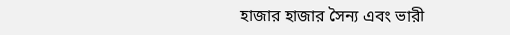হাজার হাজার সৈন্য এবং ভারী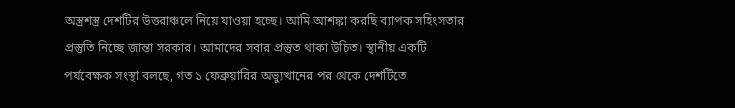অস্ত্রশস্ত্র দেশটির উত্তরাঞ্চলে নিয়ে যাওয়া হচ্ছে। আমি আশঙ্কা করছি ব্যাপক সহিংসতার প্রস্তুতি নিচ্ছে জান্তা সরকার। আমাদের সবার প্রস্তুত থাকা উচিত। স্থানীয় একটি পর্যবেক্ষক সংস্থা বলছে, গত ১ ফেব্রুয়ারির অভ্যুত্থানের পর থেকে দেশটিতে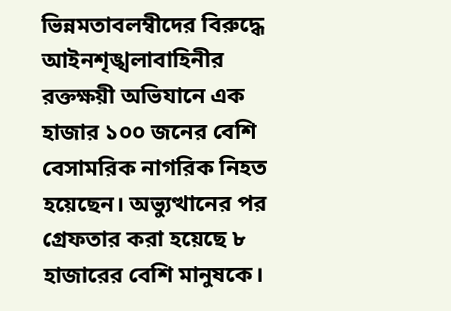ভিন্নমতাবলম্বীদের বিরুদ্ধে আইনশৃঙ্খলাবাহিনীর রক্তক্ষয়ী অভিযানে এক হাজার ১০০ জনের বেশি বেসামরিক নাগরিক নিহত হয়েছেন। অভ্যুত্থানের পর গ্রেফতার করা হয়েছে ৮ হাজারের বেশি মানুষকে।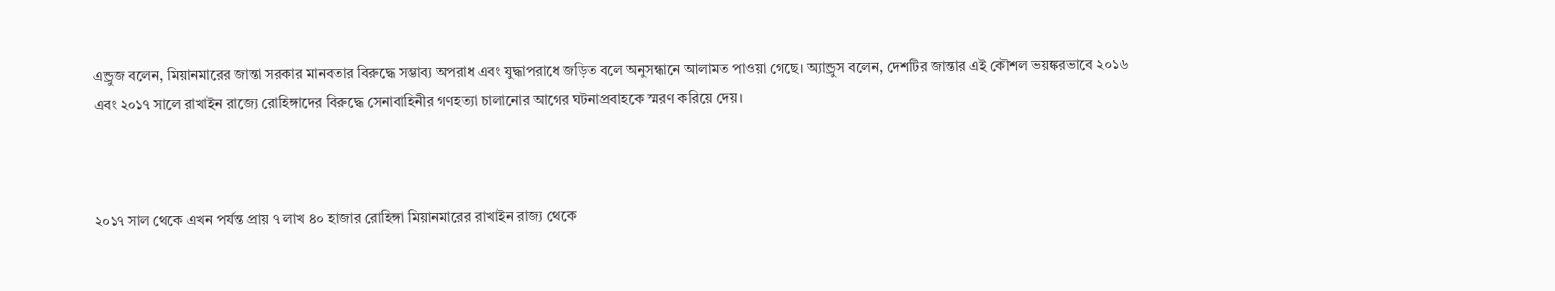এন্ড্রুজ বলেন, মিয়ানমারের জান্তা সরকার মানবতার বিরুদ্ধে সম্ভাব্য অপরাধ এবং যুদ্ধাপরাধে জড়িত বলে অনুসন্ধানে আলামত পাওয়া গেছে। অ্যান্ড্রুস বলেন, দেশটির জান্তার এই কৌশল ভয়ঙ্করভাবে ২০১৬ এবং ২০১৭ সালে রাখাইন রাজ্যে রোহিঙ্গাদের বিরুদ্ধে সেনাবাহিনীর গণহত্যা চালানোর আগের ঘটনাপ্রবাহকে স্মরণ করিয়ে দেয়।



২০১৭ সাল থেকে এখন পর্যন্ত প্রায় ৭ লাখ ৪০ হাজার রোহিঙ্গা মিয়ানমারের রাখাইন রাজ্য থেকে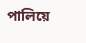পালিয়ে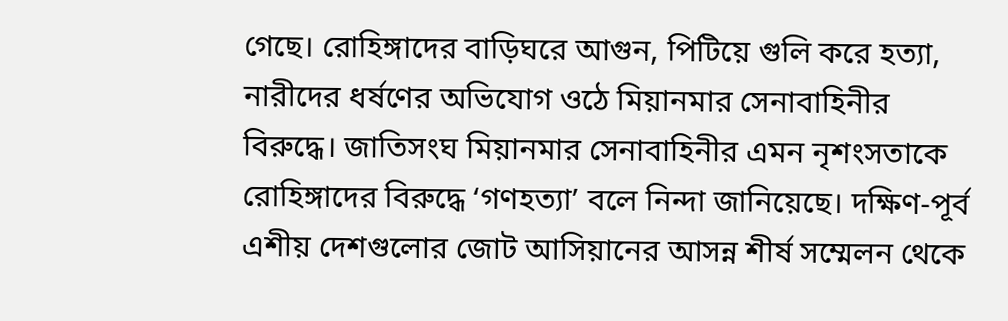গেছে। রোহিঙ্গাদের বাড়িঘরে আগুন, পিটিয়ে গুলি করে হত্যা, নারীদের ধর্ষণের অভিযোগ ওঠে মিয়ানমার সেনাবাহিনীর বিরুদ্ধে। জাতিসংঘ মিয়ানমার সেনাবাহিনীর এমন নৃশংসতাকে রোহিঙ্গাদের বিরুদ্ধে ‘গণহত্যা’ বলে নিন্দা জানিয়েছে। দক্ষিণ-পূর্ব এশীয় দেশগুলোর জোট আসিয়ানের আসন্ন শীর্ষ সম্মেলন থেকে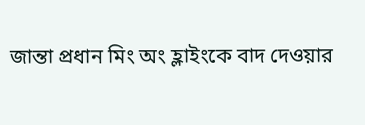জান্তা প্রধান মিং অং হ্লাইংকে বাদ দেওয়ার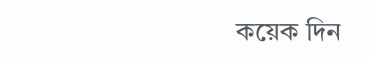কয়েক দিন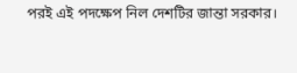পরই এই পদক্ষেপ নিল দেশটির জান্তা সরকার।